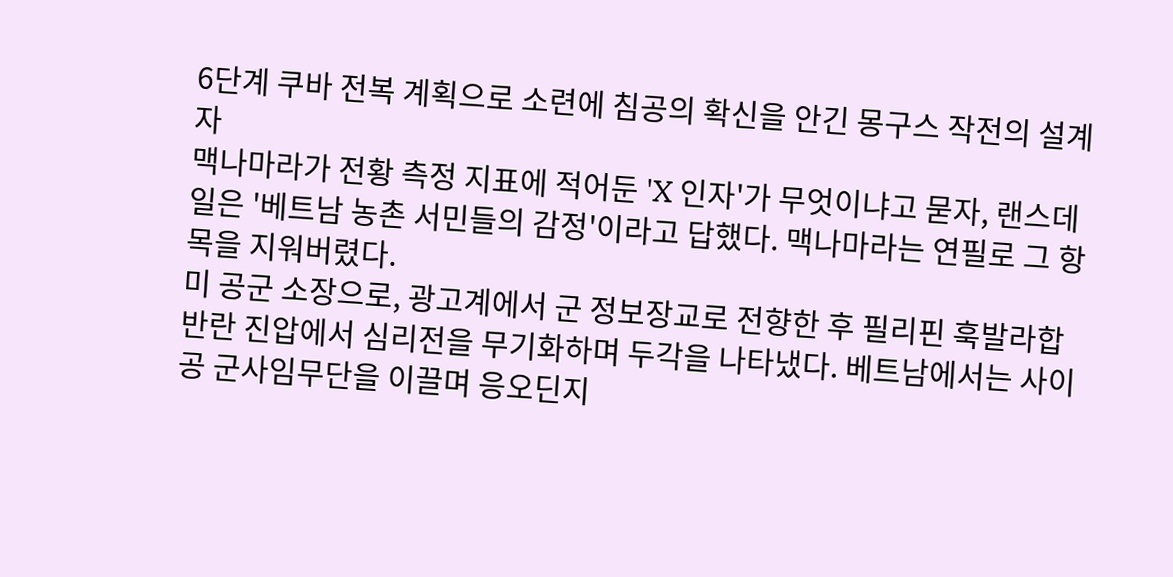6단계 쿠바 전복 계획으로 소련에 침공의 확신을 안긴 몽구스 작전의 설계자
맥나마라가 전황 측정 지표에 적어둔 'X 인자'가 무엇이냐고 묻자, 랜스데일은 '베트남 농촌 서민들의 감정'이라고 답했다. 맥나마라는 연필로 그 항목을 지워버렸다.
미 공군 소장으로, 광고계에서 군 정보장교로 전향한 후 필리핀 훅발라합 반란 진압에서 심리전을 무기화하며 두각을 나타냈다. 베트남에서는 사이공 군사임무단을 이끌며 응오딘지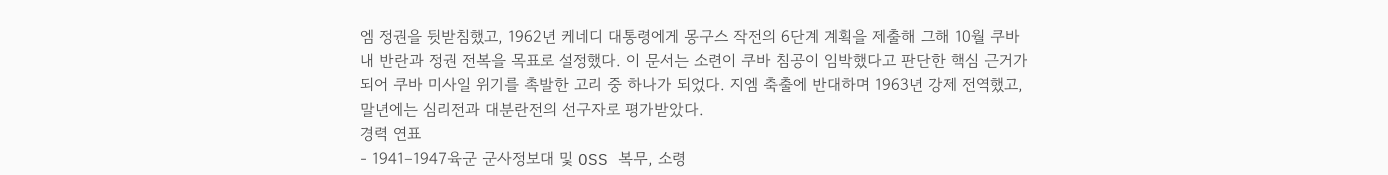엠 정권을 뒷받침했고, 1962년 케네디 대통령에게 몽구스 작전의 6단계 계획을 제출해 그해 10월 쿠바 내 반란과 정권 전복을 목표로 설정했다. 이 문서는 소련이 쿠바 침공이 임박했다고 판단한 핵심 근거가 되어 쿠바 미사일 위기를 촉발한 고리 중 하나가 되었다. 지엠 축출에 반대하며 1963년 강제 전역했고, 말년에는 심리전과 대분란전의 선구자로 평가받았다.
경력 연표
- 1941–1947육군 군사정보대 및 OSS 복무, 소령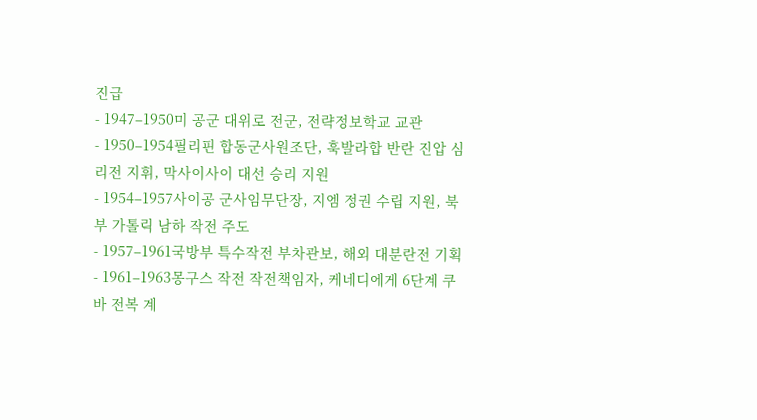진급
- 1947–1950미 공군 대위로 전군, 전략정보학교 교관
- 1950–1954필리핀 합동군사원조단, 훅발라합 반란 진압 심리전 지휘, 막사이사이 대선 승리 지원
- 1954–1957사이공 군사임무단장, 지엠 정권 수립 지원, 북부 가톨릭 남하 작전 주도
- 1957–1961국방부 특수작전 부차관보, 해외 대분란전 기획
- 1961–1963몽구스 작전 작전책임자, 케네디에게 6단계 쿠바 전복 계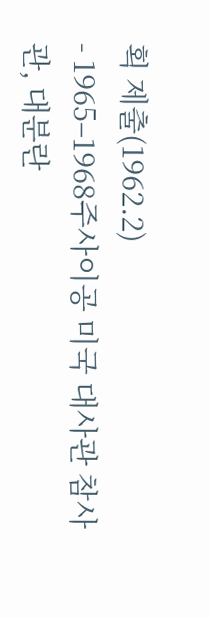획 제출(1962.2)
- 1965–1968주사이공 미국 대사관 참사관, 대분란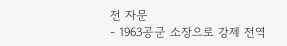전 자문
- 1963공군 소장으로 강제 전역